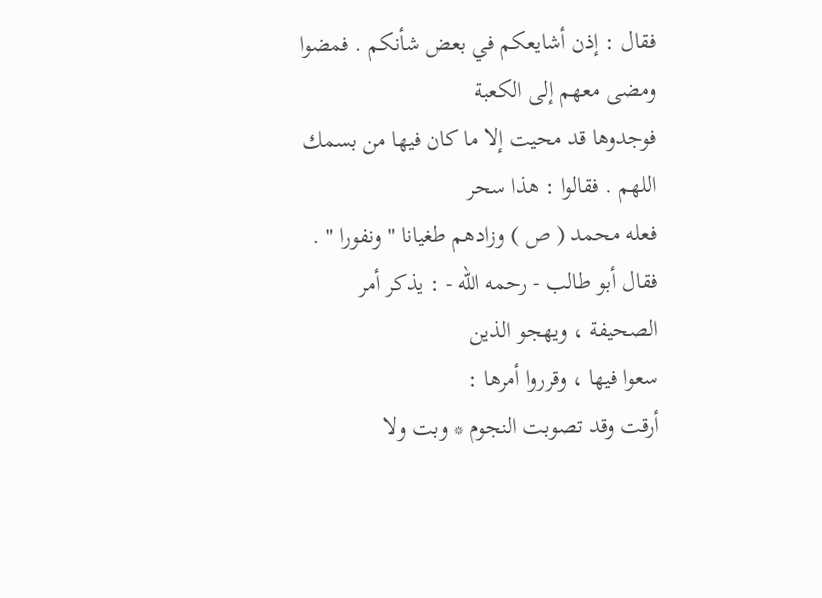فقال : إذن أشايعكم في بعض شأنكم . فمضوا ومضى معهم إلى الكعبة
فوجدوها قد محيت إلا ما كان فيها من بسمك اللهم . فقالوا : هذا سحر
فعله محمد ( ص ) وزادهم طغيانا " ونفورا " .
فقال أبو طالب - رحمه الله - : يذكر أمر الصحيفة ، ويهجو الذين
سعوا فيها ، وقرروا أمرها :
أرقت وقد تصوبت النجوم * وبت ولا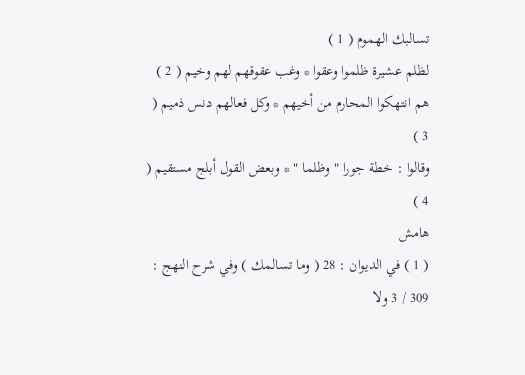تسالبك الهموم ( 1 )
لظلم عشيرة ظلموا وعقوا * وغب عقوقهم لهم وخيم ( 2 )
هم انتهكوا المحارم من أخيهم * وكل فعالهم دنس ذميم ( 3 )
وقالوا : خطة جورا " وظلما " * وبعض القول أبلج مستقيم ( 4 )
هامش
( 1 ) في الديوان : 28 ( وما تسالمك ) وفي شرح النهج : 309 / 3 ولا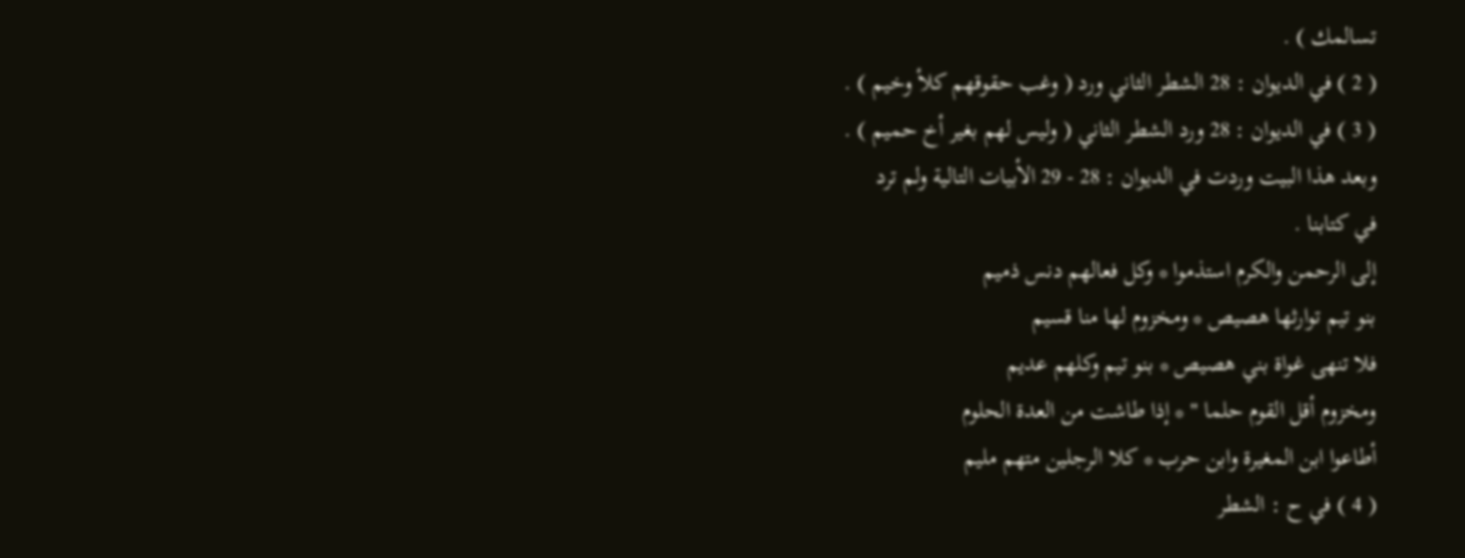تسالمك ) .
( 2 ) في الديوان : 28 الشطر الثاني ورد ( وغب حقوقهم كلأ وخيم ) .
( 3 ) في الديوان : 28 ورد الشطر الثاني ( وليس لهم بغير أخ حميم ) .
وبعد هذا البيت وردت في الديوان : 28 - 29 الأبيات التالية ولم ترد
في كتابنا .
إلى الرحمن والكرم استذموا * وكل فعالهم دنس ذميم
بنو تيم توارثها هصيص * ومخزوم لها منا قسيم
فلا تنهى غواة بني هصيص * بنو تيم وكلهم عديم
ومخزوم أقل القوم حلما " * إذا طاشت من العدة الحلوم
أطاعوا ابن المغيرة وابن حرب * كلا الرجلين متهم مليم
( 4 ) في ح : الشطر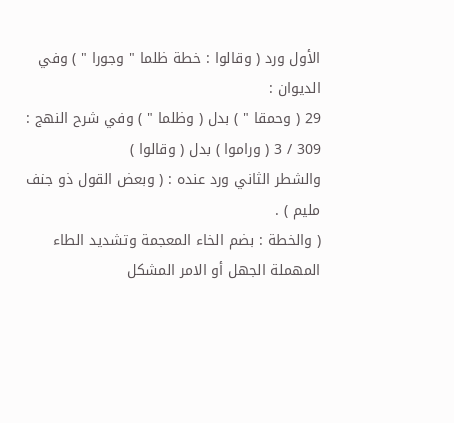الأول ورد ( وقالوا : خطة ظلما " وجورا " ) وفي الديوان :
29 ( وحمقا " ) بدل ( وظلما " ) وفي شرح النهج : 309 / 3 ( وراموا ) بدل ( وقالوا )
والشطر الثاني ورد عنده : ( وبعض القول ذو جنف مليم ) .
( والخطة : بضم الخاء المعجمة وتشديد الطاء المهملة الجهل أو الامر المشكل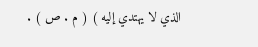الذي لا يهتدي إليه ) ( م . ص ) .